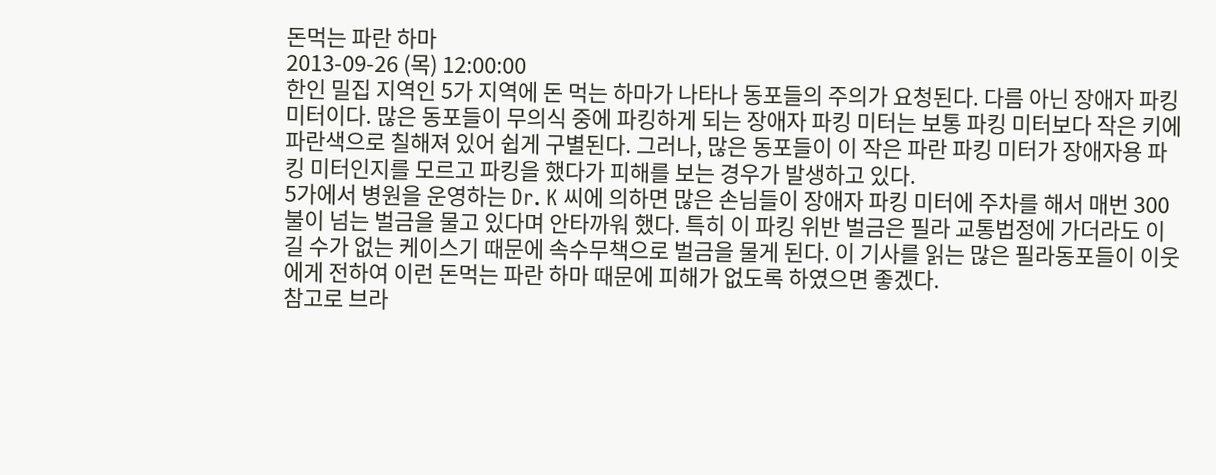돈먹는 파란 하마
2013-09-26 (목) 12:00:00
한인 밀집 지역인 5가 지역에 돈 먹는 하마가 나타나 동포들의 주의가 요청된다. 다름 아닌 장애자 파킹 미터이다. 많은 동포들이 무의식 중에 파킹하게 되는 장애자 파킹 미터는 보통 파킹 미터보다 작은 키에 파란색으로 칠해져 있어 쉽게 구별된다. 그러나, 많은 동포들이 이 작은 파란 파킹 미터가 장애자용 파킹 미터인지를 모르고 파킹을 했다가 피해를 보는 경우가 발생하고 있다.
5가에서 병원을 운영하는 Dr. K 씨에 의하면 많은 손님들이 장애자 파킹 미터에 주차를 해서 매번 300불이 넘는 벌금을 물고 있다며 안타까워 했다. 특히 이 파킹 위반 벌금은 필라 교통법정에 가더라도 이길 수가 없는 케이스기 때문에 속수무책으로 벌금을 물게 된다. 이 기사를 읽는 많은 필라동포들이 이웃에게 전하여 이런 돈먹는 파란 하마 때문에 피해가 없도록 하였으면 좋겠다.
참고로 브라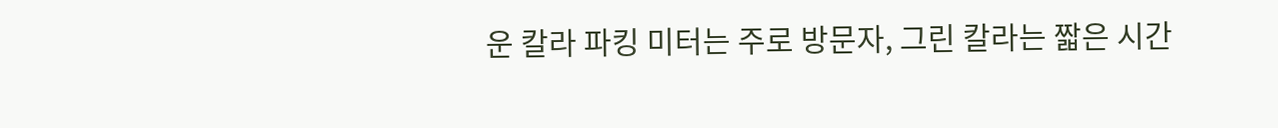운 칼라 파킹 미터는 주로 방문자, 그린 칼라는 짧은 시간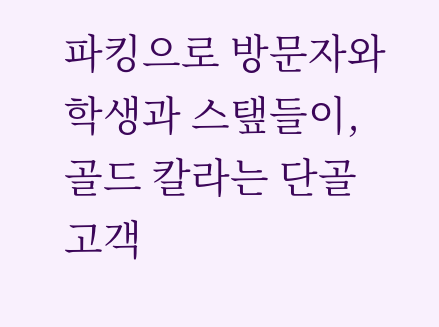파킹으로 방문자와 학생과 스탶들이, 골드 칼라는 단골 고객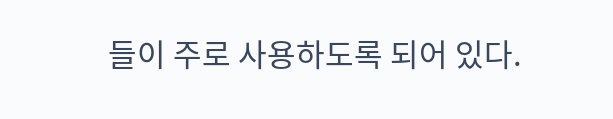들이 주로 사용하도록 되어 있다.